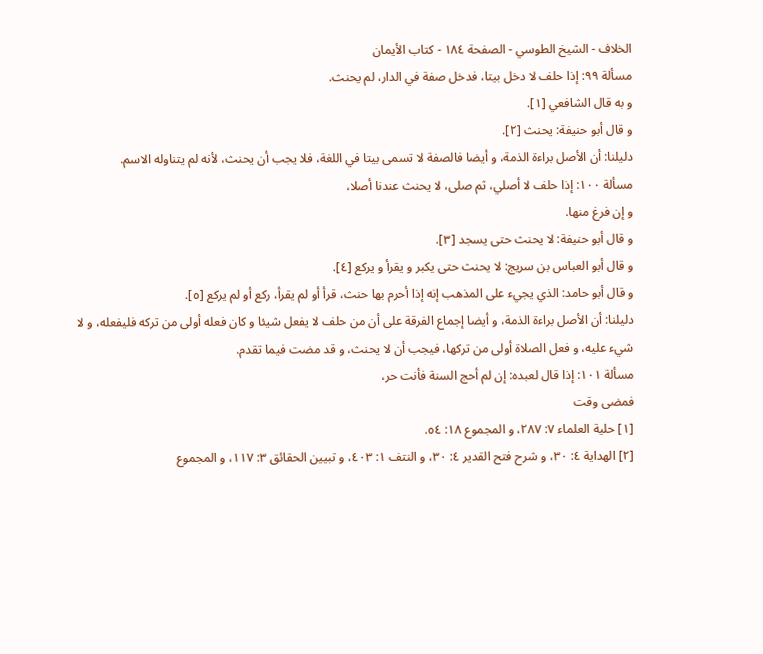الخلاف - الشيخ الطوسي - الصفحة ١٨٤ - كتاب الأيمان
مسألة ٩٩: إذا حلف لا دخل بيتا، فدخل صفة في الدار، لم يحنث.
و به قال الشافعي [١].
و قال أبو حنيفة: يحنث [٢].
دليلنا: أن الأصل براءة الذمة، و أيضا فالصفة لا تسمى بيتا في اللغة، فلا يجب أن يحنث، لأنه لم يتناوله الاسم.
مسألة ١٠٠: إذا حلف لا أصلي، ثم صلى، لا يحنث عندنا أصلا،
و إن فرغ منها.
و قال أبو حنيفة: لا يحنث حتى يسجد [٣].
و قال أبو العباس بن سريج: لا يحنث حتى يكبر و يقرأ و يركع [٤].
و قال أبو حامد: الذي يجيء على المذهب إنه إذا أحرم بها حنث، قرأ أو لم يقرأ، ركع أو لم يركع [٥].
دليلنا: أن الأصل براءة الذمة، و أيضا إجماع الفرقة على أن من حلف لا يفعل شيئا و كان فعله أولى من تركه فليفعله، و لا شيء عليه، و فعل الصلاة أولى من تركها، فيجب أن لا يحنث، و قد مضت فيما تقدم.
مسألة ١٠١: إذا قال لعبده: إن لم أحج السنة فأنت حر،
فمضى وقت
[١] حلية العلماء ٧: ٢٨٧، و المجموع ١٨: ٥٤.
[٢] الهداية ٤: ٣٠، و شرح فتح القدير ٤: ٣٠، و النتف ١: ٤٠٣، و تبيين الحقائق ٣: ١١٧، و المجموع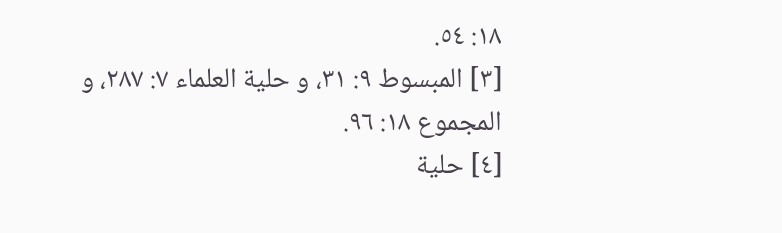١٨: ٥٤.
[٣] المبسوط ٩: ٣١، و حلية العلماء ٧: ٢٨٧، و المجموع ١٨: ٩٦.
[٤] حلية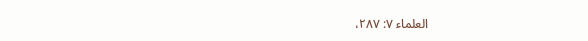العلماء ٧: ٢٨٧،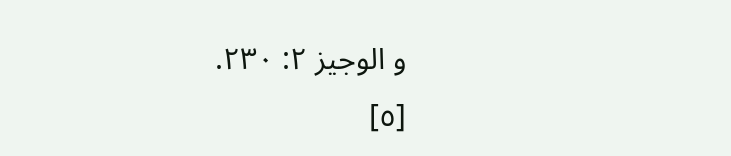و الوجيز ٢: ٢٣٠.
[٥]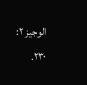الوجيز ٢: ٢٣٠.